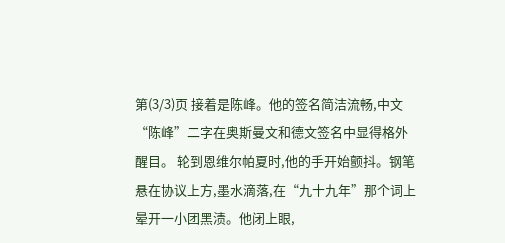第(3/3)页 接着是陈峰。他的签名简洁流畅,中文“陈峰”二字在奥斯曼文和德文签名中显得格外醒目。 轮到恩维尔帕夏时,他的手开始颤抖。钢笔悬在协议上方,墨水滴落,在“九十九年”那个词上晕开一小团黑渍。他闭上眼,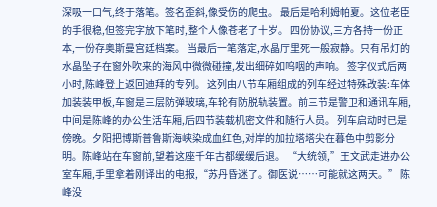深吸一口气,终于落笔。签名歪斜,像受伤的爬虫。 最后是哈利姆帕夏。这位老臣的手很稳,但签完字放下笔时,整个人像苍老了十岁。 四份协议,三方各持一份正本,一份存奥斯曼宫廷档案。 当最后一笔落定,水晶厅里死一般寂静。只有吊灯的水晶坠子在窗外吹来的海风中微微碰撞,发出细碎如呜咽的声响。 签字仪式后两小时,陈峰登上返回迪拜的专列。 这列由八节车厢组成的列车经过特殊改装:车体加装装甲板,车窗是三层防弹玻璃,车轮有防脱轨装置。前三节是警卫和通讯车厢,中间是陈峰的办公生活车厢,后四节装载机密文件和随行人员。 列车启动时已是傍晚。夕阳把博斯普鲁斯海峡染成血红色,对岸的加拉塔塔尖在暮色中剪影分明。陈峰站在车窗前,望着这座千年古都缓缓后退。 “大统领,”王文武走进办公室车厢,手里拿着刚译出的电报,“苏丹昏迷了。御医说……可能就这两天。” 陈峰没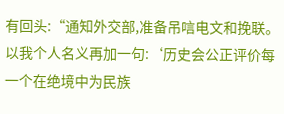有回头:“通知外交部,准备吊唁电文和挽联。以我个人名义再加一句:‘历史会公正评价每一个在绝境中为民族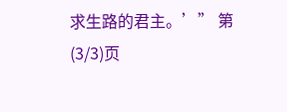求生路的君主。’” 第(3/3)页